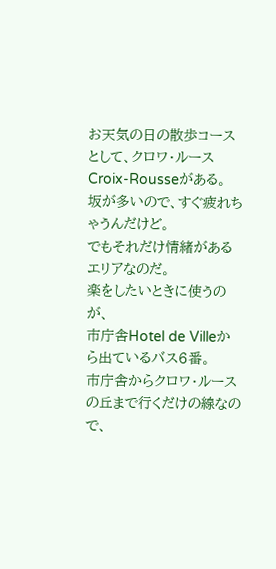お天気の日の散歩コースとして、クロワ・ルースCroix-Rousseがある。
坂が多いので、すぐ疲れちゃうんだけど。
でもそれだけ情緒があるエリアなのだ。
楽をしたいときに使うのが、
市庁舎Hotel de Villeから出ているバス6番。
市庁舎からクロワ・ルースの丘まで行くだけの線なので、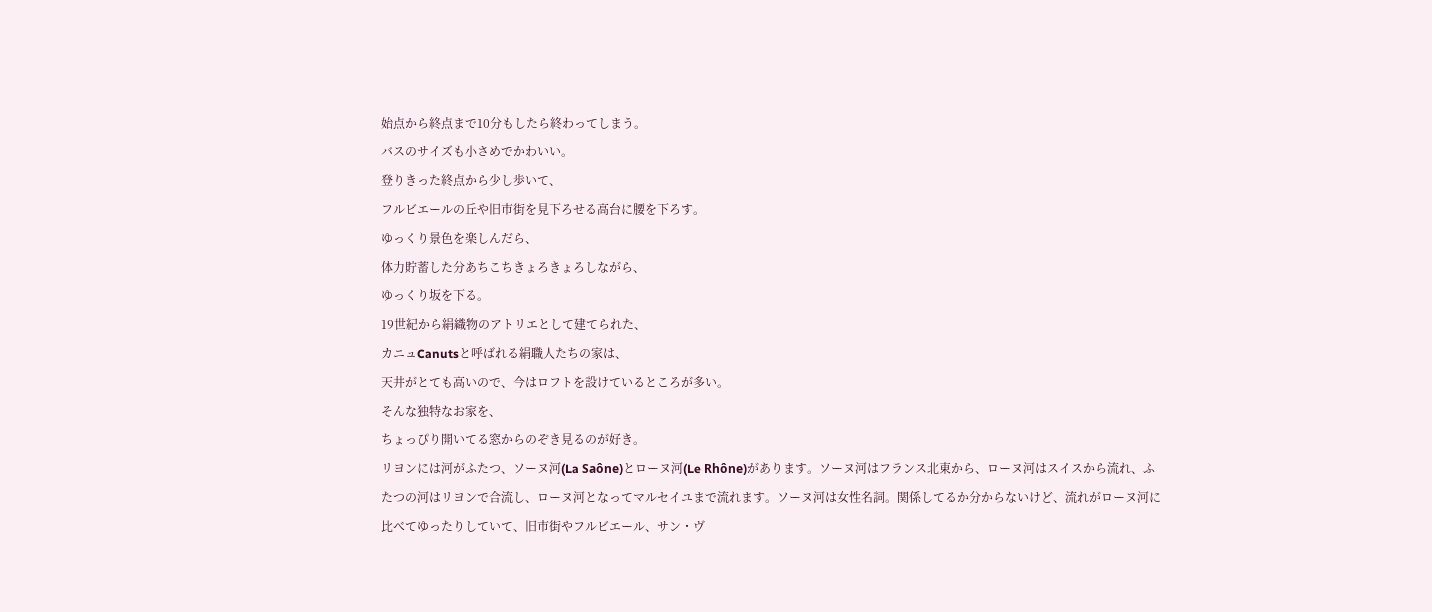始点から終点まで10分もしたら終わってしまう。
バスのサイズも小さめでかわいい。
登りきった終点から少し歩いて、
フルビエールの丘や旧市街を見下ろせる高台に腰を下ろす。
ゆっくり景色を楽しんだら、
体力貯蓄した分あちこちきょろきょろしながら、
ゆっくり坂を下る。
19世紀から絹織物のアトリエとして建てられた、
カニュCanutsと呼ばれる絹職人たちの家は、
天井がとても高いので、今はロフトを設けているところが多い。
そんな独特なお家を、
ちょっぴり開いてる窓からのぞき見るのが好き。
リヨンには河がふたつ、ソーヌ河(La Saône)とローヌ河(Le Rhône)があります。ソーヌ河はフランス北東から、ローヌ河はスイスから流れ、ふたつの河はリヨンで合流し、ローヌ河となってマルセイユまで流れます。ソーヌ河は女性名詞。関係してるか分からないけど、流れがローヌ河に比べてゆったりしていて、旧市街やフルビエール、サン・ヴ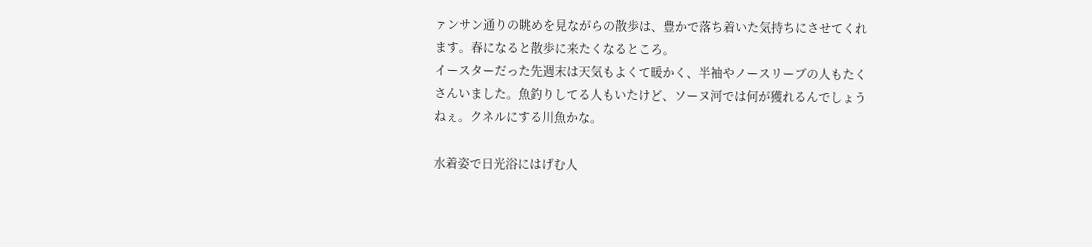ァンサン通りの眺めを見ながらの散歩は、豊かで落ち着いた気持ちにさせてくれます。春になると散歩に来たくなるところ。
イースターだった先週末は天気もよくて暖かく、半袖やノースリーブの人もたくさんいました。魚釣りしてる人もいたけど、ソーヌ河では何が獲れるんでしょうねぇ。クネルにする川魚かな。

水着姿で日光浴にはげむ人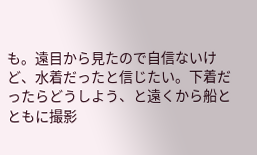も。遠目から見たので自信ないけど、水着だったと信じたい。下着だったらどうしよう、と遠くから船とともに撮影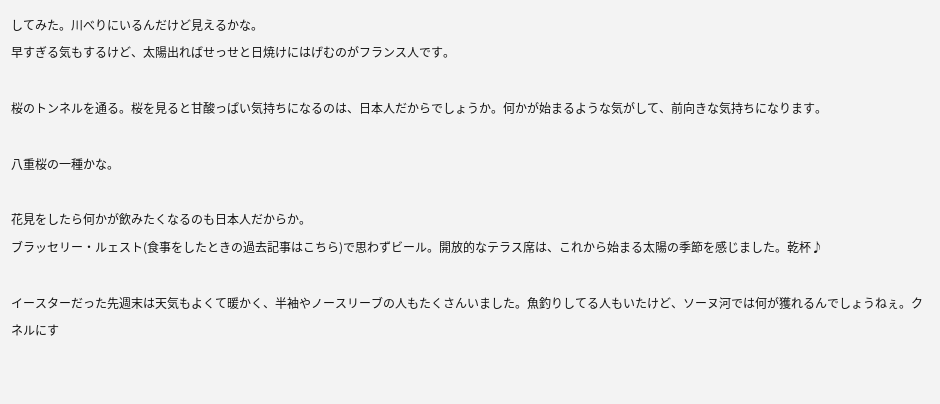してみた。川べりにいるんだけど見えるかな。
早すぎる気もするけど、太陽出ればせっせと日焼けにはげむのがフランス人です。

桜のトンネルを通る。桜を見ると甘酸っぱい気持ちになるのは、日本人だからでしょうか。何かが始まるような気がして、前向きな気持ちになります。

八重桜の一種かな。

花見をしたら何かが飲みたくなるのも日本人だからか。
ブラッセリー・ルェスト(食事をしたときの過去記事はこちら)で思わずビール。開放的なテラス席は、これから始まる太陽の季節を感じました。乾杯♪

イースターだった先週末は天気もよくて暖かく、半袖やノースリーブの人もたくさんいました。魚釣りしてる人もいたけど、ソーヌ河では何が獲れるんでしょうねぇ。クネルにす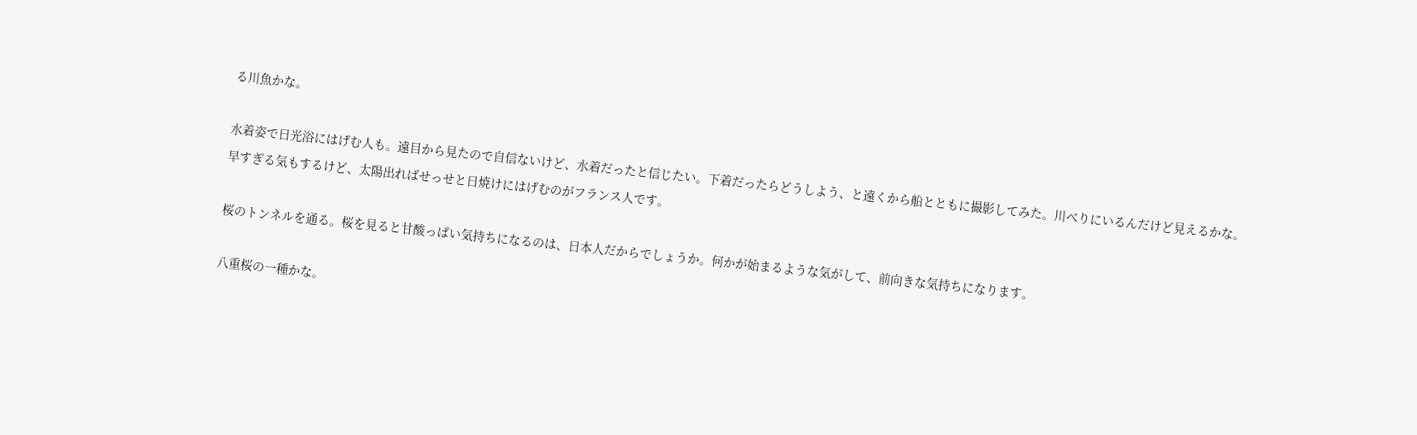る川魚かな。

水着姿で日光浴にはげむ人も。遠目から見たので自信ないけど、水着だったと信じたい。下着だったらどうしよう、と遠くから船とともに撮影してみた。川べりにいるんだけど見えるかな。
早すぎる気もするけど、太陽出ればせっせと日焼けにはげむのがフランス人です。

桜のトンネルを通る。桜を見ると甘酸っぱい気持ちになるのは、日本人だからでしょうか。何かが始まるような気がして、前向きな気持ちになります。

八重桜の一種かな。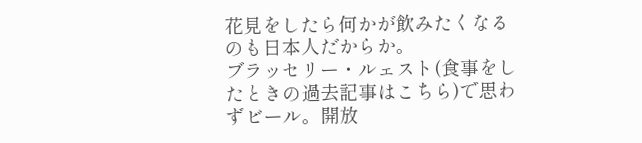花見をしたら何かが飲みたくなるのも日本人だからか。
ブラッセリー・ルェスト(食事をしたときの過去記事はこちら)で思わずビール。開放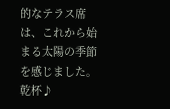的なテラス席は、これから始まる太陽の季節を感じました。乾杯♪